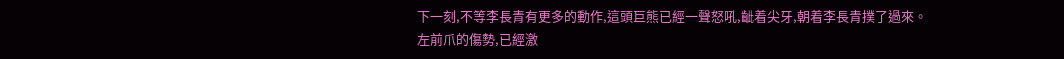下一刻,不等李長青有更多的動作,這頭巨熊已經一聲怒吼,齜着尖牙,朝着李長青撲了過來。
左前爪的傷勢,已經激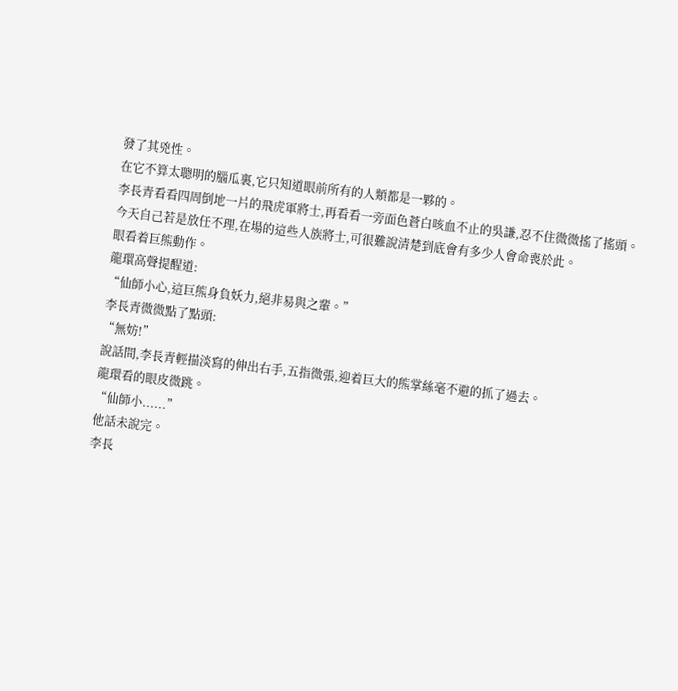發了其兇性。
在它不算太聰明的腦瓜裏,它只知道眼前所有的人類都是一夥的。
李長青看看四周倒地一片的飛虎軍將士,再看看一旁面色蒼白咳血不止的吳謙,忍不住微微搖了搖頭。
今天自己若是放任不理,在場的這些人族將士,可很難說清楚到底會有多少人會命喪於此。
眼看着巨熊動作。
龍環高聲提醒道:
“仙師小心,這巨熊身負妖力,絕非易與之輩。”
李長青微微點了點頭:
“無妨!”
說話間,李長青輕描淡寫的伸出右手,五指微張,迎着巨大的熊掌絲毫不避的抓了過去。
龍環看的眼皮微跳。
“仙師小......”
他話未說完。
李長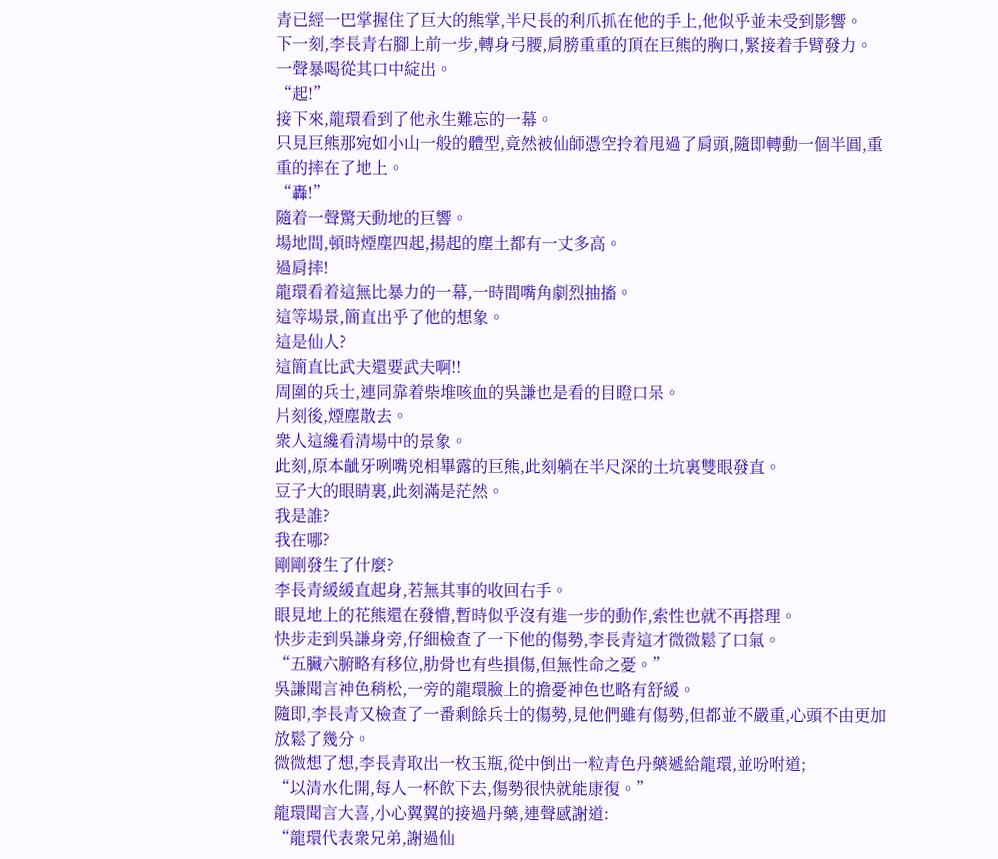青已經一巴掌握住了巨大的熊掌,半尺長的利爪抓在他的手上,他似乎並未受到影響。
下一刻,李長青右腳上前一步,轉身弓腰,肩膀重重的頂在巨熊的胸口,緊接着手臂發力。
一聲暴喝從其口中綻出。
“起!”
接下來,龍環看到了他永生難忘的一幕。
只見巨熊那宛如小山一般的體型,竟然被仙師憑空拎着甩過了肩頭,隨即轉動一個半圓,重重的摔在了地上。
“轟!”
隨着一聲驚天動地的巨響。
場地間,頓時煙塵四起,揚起的塵土都有一丈多高。
過肩摔!
龍環看着這無比暴力的一幕,一時間嘴角劇烈抽搐。
這等場景,簡直出乎了他的想象。
這是仙人?
這簡直比武夫還要武夫啊!!
周圍的兵士,連同靠着柴堆咳血的吳謙也是看的目瞪口呆。
片刻後,煙塵散去。
衆人這纔看清場中的景象。
此刻,原本齜牙咧嘴兇相畢露的巨熊,此刻躺在半尺深的土坑裏雙眼發直。
豆子大的眼睛裏,此刻滿是茫然。
我是誰?
我在哪?
剛剛發生了什麼?
李長青緩緩直起身,若無其事的收回右手。
眼見地上的花熊還在發懵,暫時似乎沒有進一步的動作,索性也就不再搭理。
快步走到吳謙身旁,仔細檢查了一下他的傷勢,李長青這才微微鬆了口氣。
“五臟六腑略有移位,肋骨也有些損傷,但無性命之憂。”
吳謙聞言神色稍松,一旁的龍環臉上的擔憂神色也略有舒緩。
隨即,李長青又檢查了一番剩餘兵士的傷勢,見他們雖有傷勢,但都並不嚴重,心頭不由更加放鬆了幾分。
微微想了想,李長青取出一枚玉瓶,從中倒出一粒青色丹藥遞給龍環,並吩咐道;
“以清水化開,每人一杯飲下去,傷勢很快就能康復。”
龍環聞言大喜,小心翼翼的接過丹藥,連聲感謝道:
“龍環代表衆兄弟,謝過仙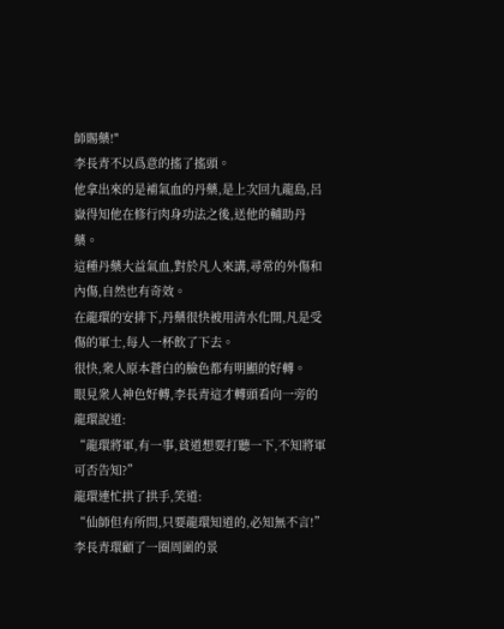師賜藥!"
李長青不以爲意的搖了搖頭。
他拿出來的是補氣血的丹藥,是上次回九龍島,呂嶽得知他在修行肉身功法之後,送他的輔助丹藥。
這種丹藥大益氣血,對於凡人來講,尋常的外傷和內傷,自然也有奇效。
在龍環的安排下,丹藥很快被用清水化開,凡是受傷的軍士,每人一杯飲了下去。
很快,衆人原本蒼白的臉色都有明顯的好轉。
眼見衆人神色好轉,李長青這才轉頭看向一旁的龍環說道:
“龍環將軍,有一事,貧道想要打聽一下,不知將軍可否告知?”
龍環連忙拱了拱手,笑道:
“仙師但有所問,只要龍環知道的,必知無不言!”
李長青環顧了一圈周圍的景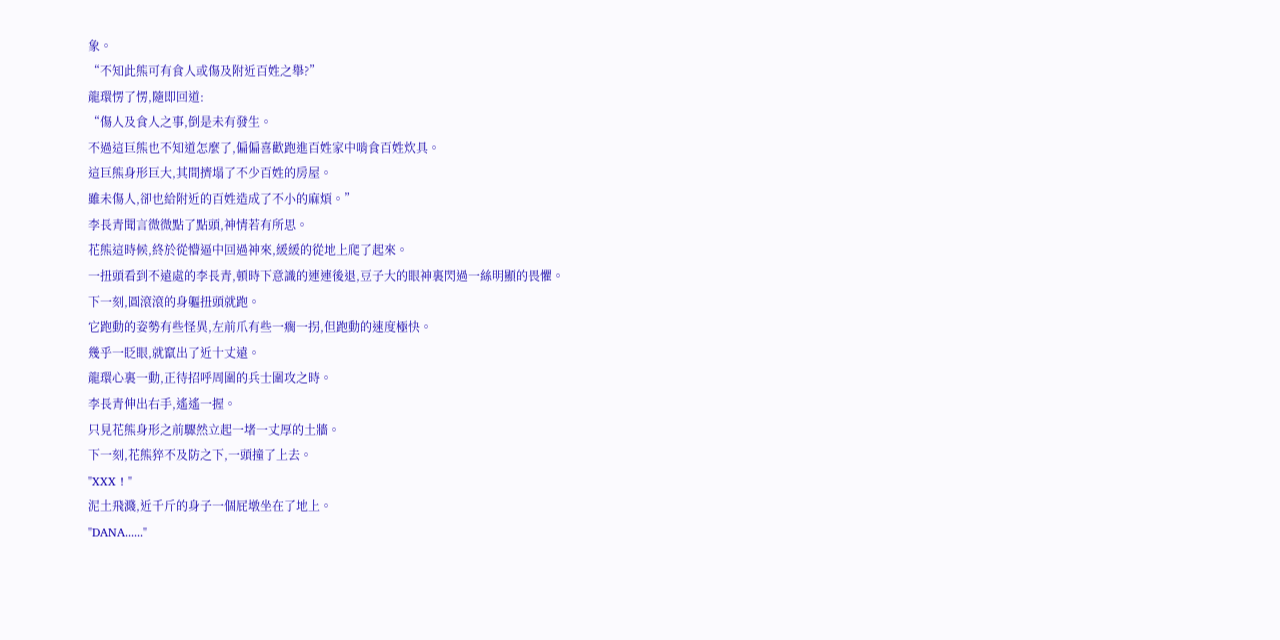象。
“不知此熊可有食人或傷及附近百姓之舉?”
龍環愣了愣,隨即回道:
“傷人及食人之事,倒是未有發生。
不過這巨熊也不知道怎麼了,偏偏喜歡跑進百姓家中啃食百姓炊具。
這巨熊身形巨大,其間擠塌了不少百姓的房屋。
雖未傷人,卻也給附近的百姓造成了不小的麻煩。”
李長青聞言微微點了點頭,神情若有所思。
花熊這時候,終於從懵逼中回過神來,緩緩的從地上爬了起來。
一扭頭看到不遠處的李長青,頓時下意識的連連後退,豆子大的眼神裏閃過一絲明顯的畏懼。
下一刻,圓滾滾的身軀扭頭就跑。
它跑動的姿勢有些怪異,左前爪有些一瘸一拐,但跑動的速度極快。
幾乎一眨眼,就竄出了近十丈遠。
龍環心裏一動,正待招呼周圍的兵士圍攻之時。
李長青伸出右手,遙遙一握。
只見花熊身形之前驟然立起一堵一丈厚的土牆。
下一刻,花熊猝不及防之下,一頭撞了上去。
"XXX ! "
泥土飛濺,近千斤的身子一個屁墩坐在了地上。
"DANA......"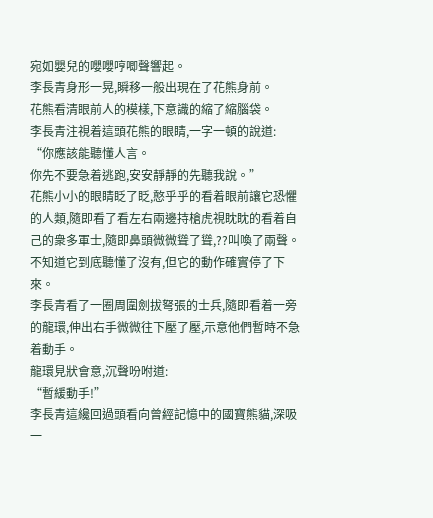宛如嬰兒的嚶嚶哼唧聲響起。
李長青身形一晃,瞬移一般出現在了花熊身前。
花熊看清眼前人的模樣,下意識的縮了縮腦袋。
李長青注視着這頭花熊的眼睛,一字一頓的說道:
“你應該能聽懂人言。
你先不要急着逃跑,安安靜靜的先聽我說。”
花熊小小的眼睛眨了眨,憨乎乎的看着眼前讓它恐懼的人類,隨即看了看左右兩邊持槍虎視眈眈的看着自己的衆多軍士,隨即鼻頭微微聳了聳,??叫喚了兩聲。
不知道它到底聽懂了沒有,但它的動作確實停了下來。
李長青看了一圈周圍劍拔弩張的士兵,隨即看着一旁的龍環,伸出右手微微往下壓了壓,示意他們暫時不急着動手。
龍環見狀會意,沉聲吩咐道:
“暫緩動手!”
李長青這纔回過頭看向曾經記憶中的國寶熊貓,深吸一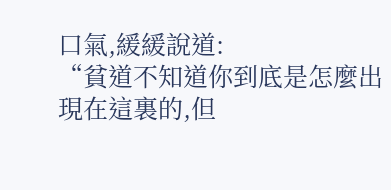口氣,緩緩說道:
“貧道不知道你到底是怎麼出現在這裏的,但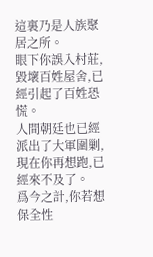這裏乃是人族聚居之所。
眼下你誤入村莊,毀壞百姓屋舍,已經引起了百姓恐慌。
人間朝廷也已經派出了大軍圍剿,現在你再想跑,已經來不及了。
爲今之計,你若想保全性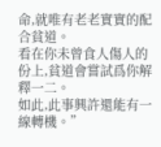命,就唯有老老實實的配合貧道。
看在你未曾食人傷人的份上,貧道會嘗試爲你解釋一二。
如此,此事興許還能有一線轉機。”